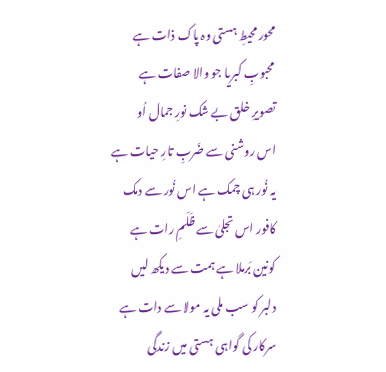محور محیطِ ہستی وہ پاک ذات ہے
محبوبِ کبریا جو والا صفات ہے
تصویرِ خلق بے شک نورِ جمال اُو
اس روشنی سے ضَربِ تارِ حیات ہے
یہ نُور ہی چمک ہے اس نُور سے دمک
کافور اس تجلیٰ سے ظَلَمِ رات ہے
کونین بَرملا ہے ہمت سے دیکھ لیں
دلبر کو سب ملی یہ مولا سے دات ہے
سرکار کی گواہی ہستی میں زندگی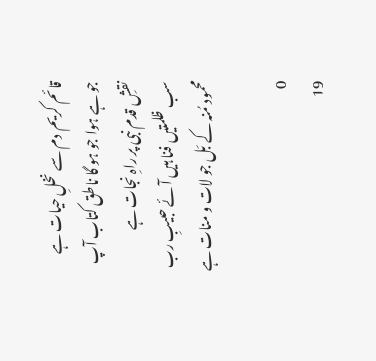قائم کریم دم سے نخلِ حیات ہے
جو ہے ہوا جو ہو گا ناطق کتاب آپ
نقشِ قدم نبی پر راہِ نجات ہے
سب ظلمتیں فنا ہیں آئے حبیبِ رب
محمود مُنہ کے بَل جو لات و منات ہے

0
19